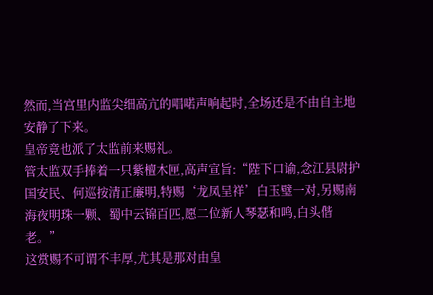然而,当宫里内监尖细高亢的唱喏声响起时,全场还是不由自主地安静了下来。
皇帝竟也派了太监前来赐礼。
管太监双手捧着一只紫檀木匣,高声宣旨:“陛下口谕,念江县尉护国安民、何巡按清正廉明,特赐‘龙凤呈祥’白玉璧一对,另赐南海夜明珠一颗、蜀中云锦百匹,愿二位新人琴瑟和鸣,白头偕老。”
这赏赐不可谓不丰厚,尤其是那对由皇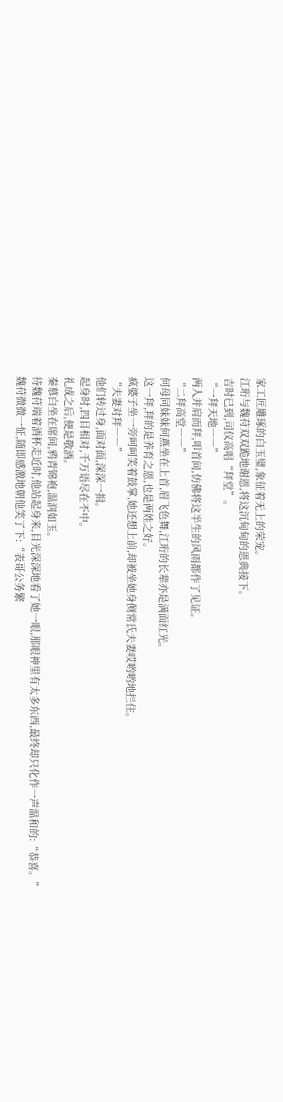家工匠雕琢的白玉璧,象征着无上的荣宠。
江珩与魏苻双双跪地谢恩,将这沉甸甸的恩典接下。
吉时已到,司仪高唱“拜堂”。
“一拜天地――”
两人并肩而拜,叩首间,仿佛将这半生的风雨都作了见证。
“二拜高堂――”
何母同妹妹何燕坐在上首,眉飞色舞,江珩的长辈亦是满面红光。
这一拜,拜的是养育之恩,也是两姓之好。
疯婆子坐一旁呵呵笑着鼓掌,她还想上前,却被坐她身侧常氏夫妻哎哟哟地拦住。
“夫妻对拜――”
他们转过身,面对面,深深一揖。
起身时,四目相对,千万语尽在不中。
礼成之后,便是敬酒。
秦慕白坐在席间,鸦青锦袍,温润如玉。
待魏苻端着酒杯走近时,他站起身来,目光深深地看了她一眼,那眼神里有太多东西,最终却只化作一声温和的:“恭喜。”
魏苻微微一怔,随即感激地朝他笑了下:“表哥公务繁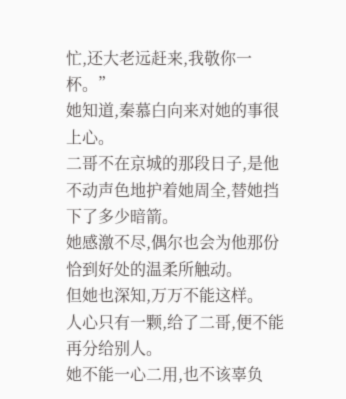忙,还大老远赶来,我敬你一杯。”
她知道,秦慕白向来对她的事很上心。
二哥不在京城的那段日子,是他不动声色地护着她周全,替她挡下了多少暗箭。
她感激不尽,偶尔也会为他那份恰到好处的温柔所触动。
但她也深知,万万不能这样。
人心只有一颗,给了二哥,便不能再分给别人。
她不能一心二用,也不该辜负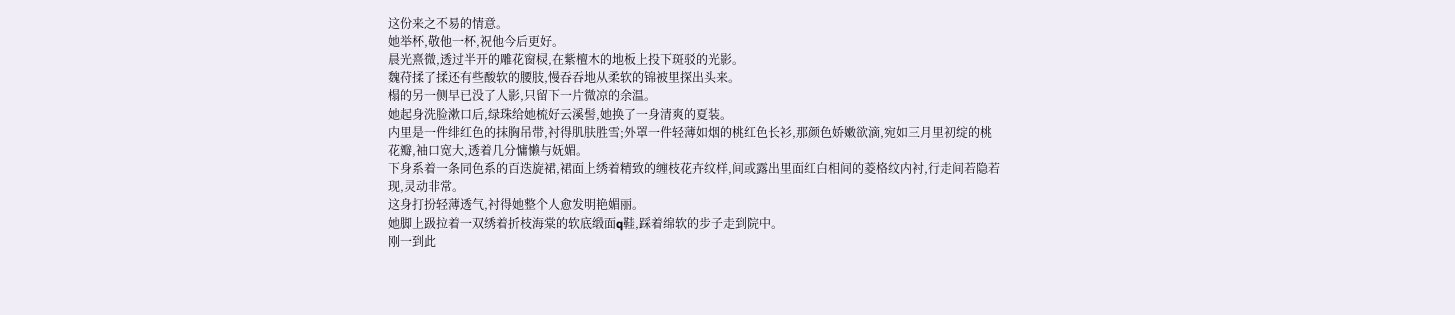这份来之不易的情意。
她举杯,敬他一杯,祝他今后更好。
晨光熹微,透过半开的雕花窗棂,在紫檀木的地板上投下斑驳的光影。
魏苻揉了揉还有些酸软的腰肢,慢吞吞地从柔软的锦被里探出头来。
榻的另一侧早已没了人影,只留下一片微凉的余温。
她起身洗脸漱口后,绿珠给她梳好云溪髻,她换了一身清爽的夏装。
内里是一件绯红色的抹胸吊带,衬得肌肤胜雪;外罩一件轻薄如烟的桃红色长衫,那颜色娇嫩欲滴,宛如三月里初绽的桃花瓣,袖口宽大,透着几分慵懒与妩媚。
下身系着一条同色系的百迭旋裙,裙面上绣着精致的缠枝花卉纹样,间或露出里面红白相间的菱格纹内衬,行走间若隐若现,灵动非常。
这身打扮轻薄透气,衬得她整个人愈发明艳媚丽。
她脚上趿拉着一双绣着折枝海棠的软底缎面q鞋,踩着绵软的步子走到院中。
刚一到此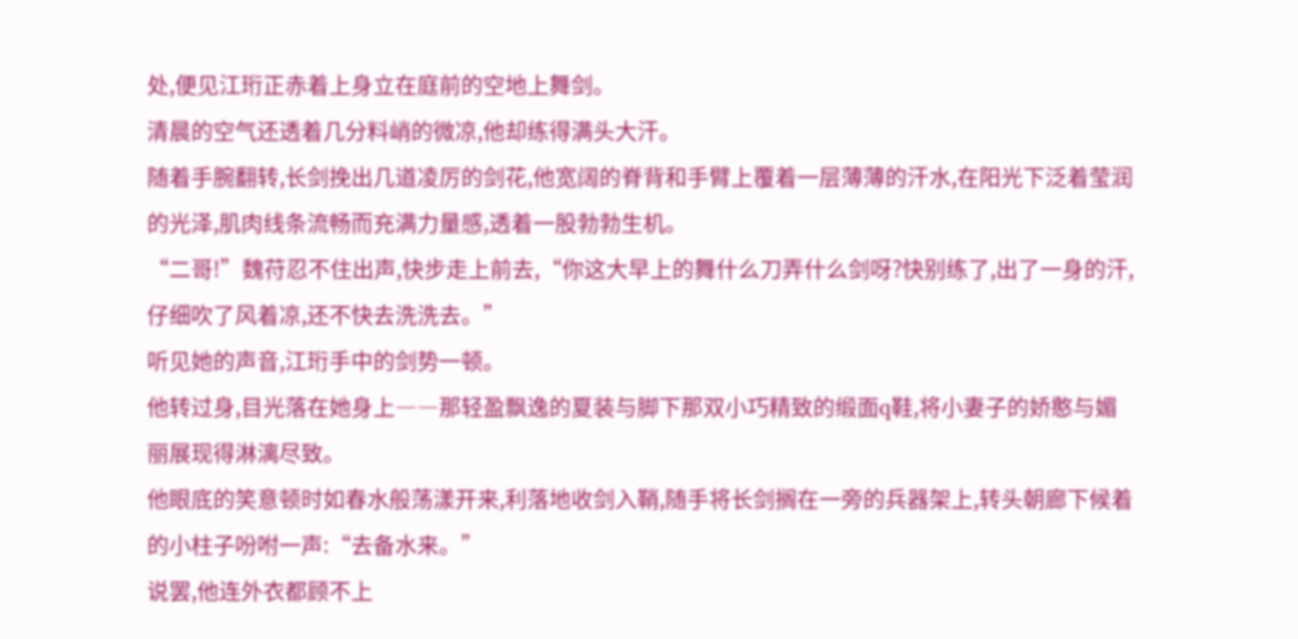处,便见江珩正赤着上身立在庭前的空地上舞剑。
清晨的空气还透着几分料峭的微凉,他却练得满头大汗。
随着手腕翻转,长剑挽出几道凌厉的剑花,他宽阔的脊背和手臂上覆着一层薄薄的汗水,在阳光下泛着莹润的光泽,肌肉线条流畅而充满力量感,透着一股勃勃生机。
“二哥!”魏苻忍不住出声,快步走上前去,“你这大早上的舞什么刀弄什么剑呀?快别练了,出了一身的汗,仔细吹了风着凉,还不快去洗洗去。”
听见她的声音,江珩手中的剑势一顿。
他转过身,目光落在她身上――那轻盈飘逸的夏装与脚下那双小巧精致的缎面q鞋,将小妻子的娇憨与媚丽展现得淋漓尽致。
他眼底的笑意顿时如春水般荡漾开来,利落地收剑入鞘,随手将长剑搁在一旁的兵器架上,转头朝廊下候着的小柱子吩咐一声:“去备水来。”
说罢,他连外衣都顾不上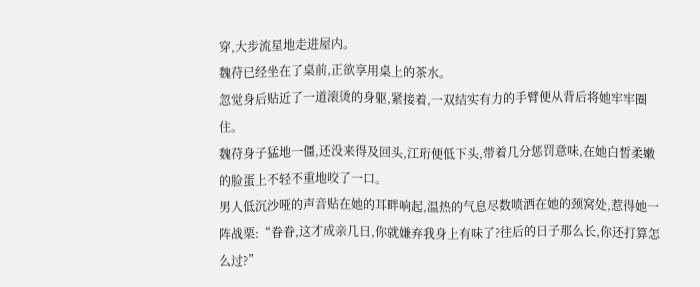穿,大步流星地走进屋内。
魏苻已经坐在了桌前,正欲享用桌上的茶水。
忽觉身后贴近了一道滚烫的身躯,紧接着,一双结实有力的手臂便从背后将她牢牢圈住。
魏苻身子猛地一僵,还没来得及回头,江珩便低下头,带着几分惩罚意味,在她白皙柔嫩的脸蛋上不轻不重地咬了一口。
男人低沉沙哑的声音贴在她的耳畔响起,温热的气息尽数喷洒在她的颈窝处,惹得她一阵战栗:“眷眷,这才成亲几日,你就嫌弃我身上有味了?往后的日子那么长,你还打算怎么过?”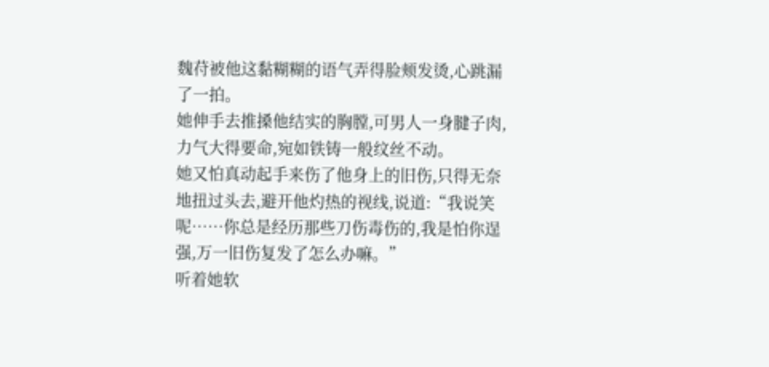魏苻被他这黏糊糊的语气弄得脸颊发烫,心跳漏了一拍。
她伸手去推搡他结实的胸膛,可男人一身腱子肉,力气大得要命,宛如铁铸一般纹丝不动。
她又怕真动起手来伤了他身上的旧伤,只得无奈地扭过头去,避开他灼热的视线,说道:“我说笑呢……你总是经历那些刀伤毒伤的,我是怕你逞强,万一旧伤复发了怎么办嘛。”
听着她软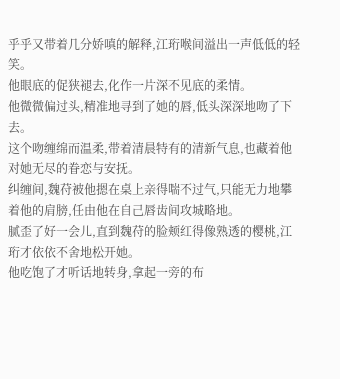乎乎又带着几分娇嗔的解释,江珩喉间溢出一声低低的轻笑。
他眼底的促狭褪去,化作一片深不见底的柔情。
他微微偏过头,精准地寻到了她的唇,低头深深地吻了下去。
这个吻缠绵而温柔,带着清晨特有的清新气息,也藏着他对她无尽的眷恋与安抚。
纠缠间,魏苻被他摁在桌上亲得喘不过气,只能无力地攀着他的肩膀,任由他在自己唇齿间攻城略地。
腻歪了好一会儿,直到魏苻的脸颊红得像熟透的樱桃,江珩才依依不舍地松开她。
他吃饱了才听话地转身,拿起一旁的布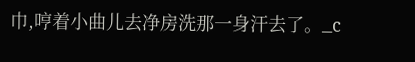巾,哼着小曲儿去净房洗那一身汗去了。_c